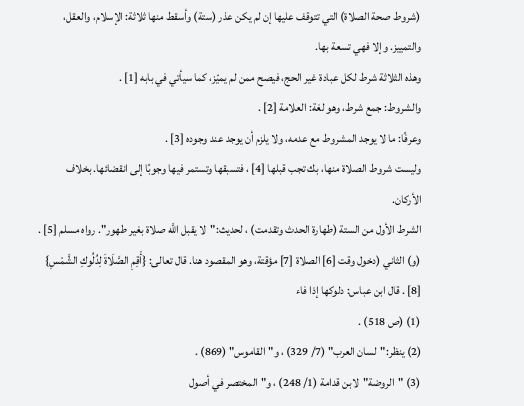(شروط صحة الصلاة) التي تتوقف عليها إن لم يكن عذر (ستة) وأسقط منها ثلاثة: الإسلام، والعقل، والتمييز. وإلا فهي تسعة بها.
وهذه الثلاثة شرط لكل عبادة غير الحج، فيصح ممن لم يميّز، كما سيأتي في بابه [1] .
والشروط: جمع شرط، وهو لغة: العلامة [2] .
وعرفًا: ما لا يوجد المشروط مع عدمه، ولا يلزم أن يوجد عند وجوده [3] .
وليست شروط الصلاة منها، بك تجب قبلها [4] ، فتسبقها وتستمر فيها وجوبًا إلى انقضائها. بخلاف الأركان.
الشرط الأول من الستة (طهارة الحدث وتقدمت) ، لحديث:"لا يقبل اللَّه صلاة بغير طهور". رواه مسلم [5] .
(و) الثاني (دخول وقت [6] الصلاة [7] مؤقتة، وهو المقصود هنا. قال تعالى: {أَقِمِ الصَّلَاةَ لِدُلُوكِ الشَّمْسِ} [8] . قال ابن عباس: دلوكها إذا فاء
(1) (ص 518) .
(2) ينظر:"لسان العرب" (7/ 329) ، و"القاموس" (869) .
(3) "الروضة"لابن قدامة (1/ 248) ، و"المختصر في أصول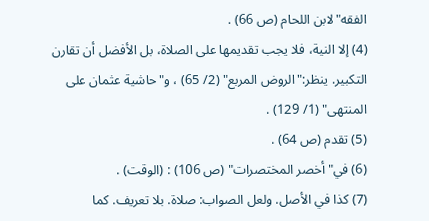الفقه"لابن اللحام (ص 66) .
(4) إلا النية، فلا يجب تقديمها على الصلاة، بل الأفضل أن تقارن التكبير. ينظر:"الروض المربع" (2/ 65) ، و"حاشية عثمان على المنتهى" (1/ 129) .
(5) تقدم (ص 64) .
(6) في"أخصر المختصرات" (ص 106) : (الوقت) .
(7) كذا في الأصل. ولعل الصواب: صلاة. بلا تعريف. كما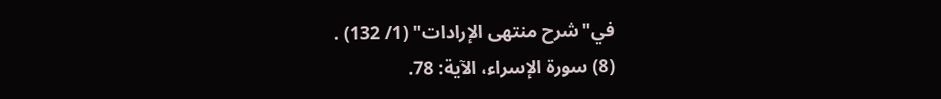في"شرح منتهى الإرادات" (1/ 132) .
(8) سورة الإسراء، الآية: 78.